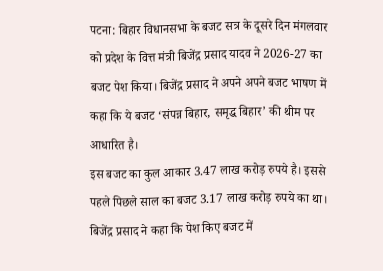पटना: बिहार विधानसभा के बजट सत्र के दूसरे दिन मंगलवार को प्रदेश के वित्त मंत्री बिजेंद्र प्रसाद यादव ने 2026-27 का बजट पेश किया। बिजेंद्र प्रसाद ने अपने अपने बजट भाषण में कहा कि ये बजट ‘संपन्न बिहार, समृद्ध बिहार’ की थीम पर आधारित है।
इस बजट का कुल आकार 3.47 लाख करोड़ रुपये है। इससे पहले पिछले साल का बजट 3.17 लाख करोड़ रुपये का था। बिजेंद्र प्रसाद ने कहा कि पेश किए बजट में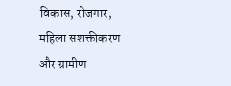विकास, रोजगार, महिला सशक्तीकरण और ग्रामीण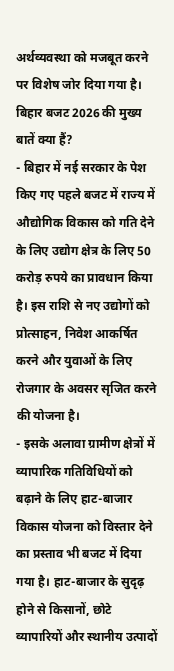अर्थव्यवस्था को मजबूत करने पर विशेष जोर दिया गया है।
बिहार बजट 2026 की मुख्य बातें क्या हैं?
- बिहार में नई सरकार के पेश किए गए पहले बजट में राज्य में औद्योगिक विकास को गति देने के लिए उद्योग क्षेत्र के लिए 50 करोड़ रुपये का प्रावधान किया है। इस राशि से नए उद्योगों को प्रोत्साहन, निवेश आकर्षित करने और युवाओं के लिए रोजगार के अवसर सृजित करने की योजना है।
- इसके अलावा ग्रामीण क्षेत्रों में व्यापारिक गतिविधियों को बढ़ाने के लिए हाट-बाजार विकास योजना को विस्तार देने का प्रस्ताव भी बजट में दिया गया है। हाट-बाजार के सुदृढ़ होने से किसानों, छोटे व्यापारियों और स्थानीय उत्पादों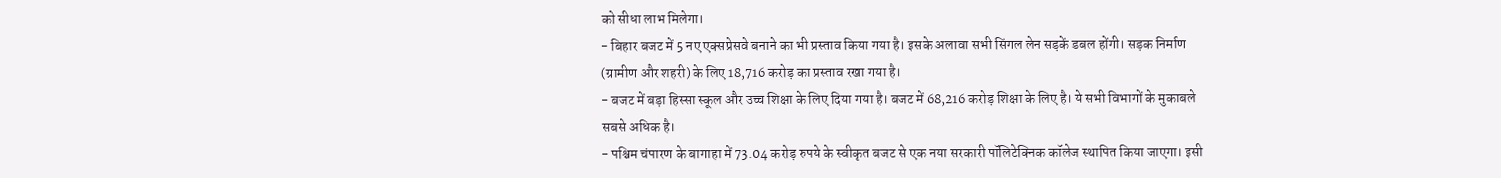को सीधा लाभ मिलेगा।
- बिहार बजट में 5 नए एक्सप्रेसवे बनाने का भी प्रस्ताव किया गया है। इसके अलावा सभी सिंगल लेन सड़कें डबल होंगी। सड़क निर्माण (ग्रामीण और शहरी) के लिए 18,716 करोड़ का प्रस्ताव रखा गया है।
- बजट में बड़ा हिस्सा स्कूल और उच्च शिक्षा के लिए दिया गया है। बजट में 68,216 करोड़ शिक्षा के लिए है। ये सभी विभागों के मुकाबले सबसे अधिक है।
- पश्चिम चंपारण के बागाहा में 73.04 करोड़ रुपये के स्वीकृत बजट से एक नया सरकारी पॉलिटेक्निक कॉलेज स्थापित किया जाएगा। इसी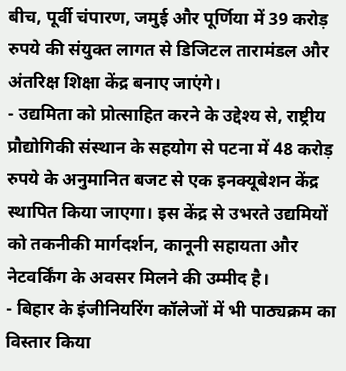बीच, पूर्वी चंपारण, जमुई और पूर्णिया में 39 करोड़ रुपये की संयुक्त लागत से डिजिटल तारामंडल और अंतरिक्ष शिक्षा केंद्र बनाए जाएंगे।
- उद्यमिता को प्रोत्साहित करने के उद्देश्य से, राष्ट्रीय प्रौद्योगिकी संस्थान के सहयोग से पटना में 48 करोड़ रुपये के अनुमानित बजट से एक इनक्यूबेशन केंद्र स्थापित किया जाएगा। इस केंद्र से उभरते उद्यमियों को तकनीकी मार्गदर्शन, कानूनी सहायता और नेटवर्किंग के अवसर मिलने की उम्मीद है।
- बिहार के इंजीनियरिंग कॉलेजों में भी पाठ्यक्रम का विस्तार किया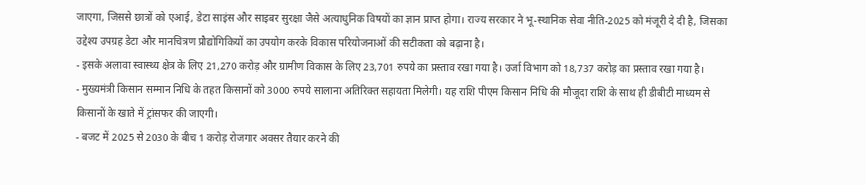जाएगा, जिससे छात्रों को एआई, डेटा साइंस और साइबर सुरक्षा जैसे अत्याधुनिक विषयों का ज्ञान प्राप्त होगा। राज्य सरकार ने भू-स्थानिक सेवा नीति-2025 को मंजूरी दे दी है, जिसका उद्देश्य उपग्रह डेटा और मानचित्रण प्रौद्योगिकियों का उपयोग करके विकास परियोजनाओं की सटीकता को बढ़ाना है।
- इसके अलावा स्वास्थ्य क्षेत्र के लिए 21,270 करोड़ और ग्रामीण विकास के लिए 23,701 रुपये का प्रस्ताव रखा गया है। उर्जा विभाग को 18,737 करोड़ का प्रस्ताव रखा गया है।
- मुख्यमंत्री किसान सम्मान निधि के तहत किसानों को 3000 रुपये सालाना अतिरिक्त सहायता मिलेगी। यह राशि पीएम किसान निधि की मौजूदा राशि के साथ ही डीबीटी माध्यम से किसानों के खाते में ट्रांसफर की जाएगी।
- बजट में 2025 से 2030 के बीच 1 करोड़ रोजगार अवसर तैयार करने की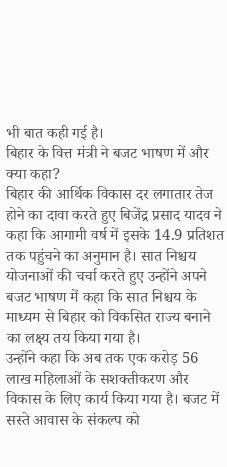भी बात कही गई है।
बिहार के वित्त मंत्री ने बजट भाषण में और क्या कहा?
बिहार की आर्थिक विकास दर लगातार तेज होने का दावा करते हुए बिजेंद्र प्रसाद यादव ने कहा कि आगामी वर्ष में इसके 14.9 प्रतिशत तक पहुंचने का अनुमान है। सात निश्चय योजनाओं की चर्चा करते हुए उन्होंने अपने बजट भाषण में कहा कि सात निश्चय के माध्यम से बिहार को विकसित राज्य बनाने का लक्ष्य तय किया गया है।
उन्होंने कहा कि अब तक एक करोड़ 56 लाख महिलाओं के सशक्तीकरण और विकास के लिए कार्य किया गया है। बजट में सस्ते आवास के संकल्प को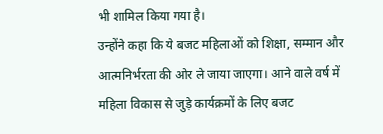भी शामिल किया गया है।
उन्होंने कहा कि ये बजट महिलाओं को शिक्षा, सम्मान और आत्मनिर्भरता की ओर ले जाया जाएगा। आने वाले वर्ष में महिला विकास से जुड़े कार्यक्रमों के लिए बजट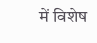में विशेष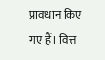प्रावधान किए गए हैं। वित्त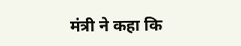मंत्री ने कहा कि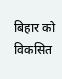बिहार को विकसित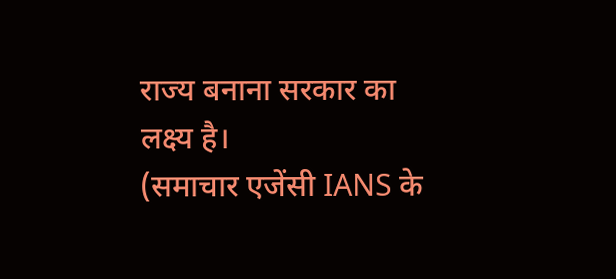राज्य बनाना सरकार का लक्ष्य है।
(समाचार एजेंसी IANS के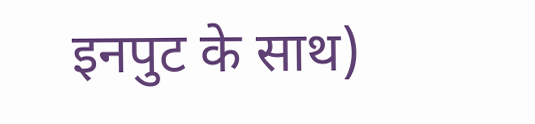इनपुट के साथ)